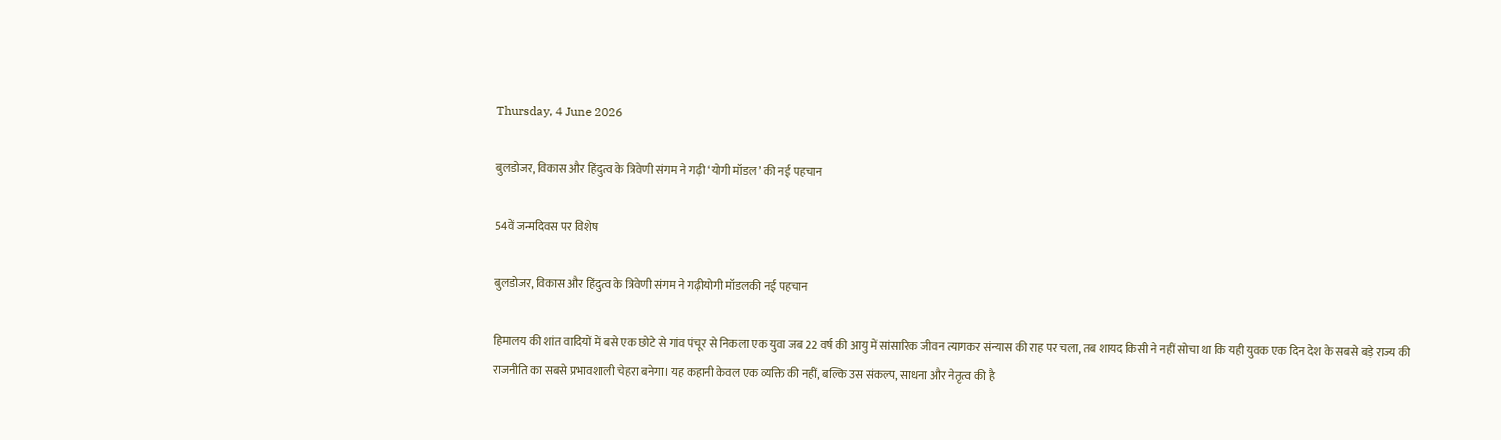Thursday, 4 June 2026

बुलडोजर, विकास और हिंदुत्व के त्रिवेणी संगम ने गढ़ी ‘योगी मॉडल’ की नई पहचान

54वें जन्मदिवस पर विशेष

बुलडोजर, विकास और हिंदुत्व के त्रिवेणी संगम ने गढ़ीयोगी मॉडलकी नई पहचान

हिमालय की शांत वादियों में बसे एक छोटे से गांव पंचूर से निकला एक युवा जब 22 वर्ष की आयु में सांसारिक जीवन त्यागकर संन्यास की राह पर चला, तब शायद किसी ने नहीं सोचा था कि यही युवक एक दिन देश के सबसे बड़े राज्य की राजनीति का सबसे प्रभावशाली चेहरा बनेगा। यह कहानी केवल एक व्यक्ति की नहीं, बल्कि उस संकल्प, साधना और नेतृत्व की है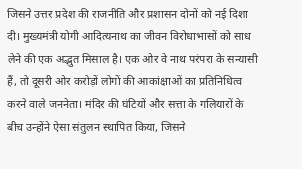जिसने उत्तर प्रदेश की राजनीति और प्रशासन दोनों को नई दिशा दी। मुख्यमंत्री योगी आदित्यनाथ का जीवन विरोधाभासों को साध लेने की एक अद्भुत मिसाल है। एक ओर वे नाथ परंपरा के सन्यासी हैं, तो दूसरी ओर करोड़ों लोगों की आकांक्षाओं का प्रतिनिधित्व करने वाले जननेता। मंदिर की घंटियों और सत्ता के गलियारों के बीच उन्होंने ऐसा संतुलन स्थापित किया, जिसने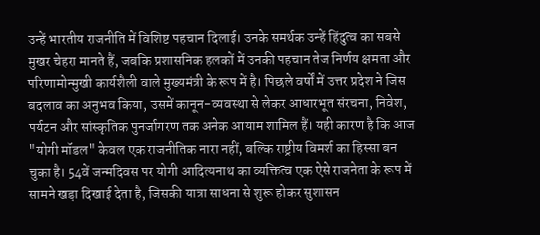उन्हें भारतीय राजनीति में विशिष्ट पहचान दिलाई। उनके समर्थक उन्हें हिंदुत्व का सबसे मुखर चेहरा मानते हैं, जबकि प्रशासनिक हलकों में उनकी पहचान तेज निर्णय क्षमता और परिणामोन्मुखी कार्यशैली वाले मुख्यमंत्री के रूप में है। पिछले वर्षों में उत्तर प्रदेश ने जिस बदलाव का अनुभव किया, उसमें कानून-व्यवस्था से लेकर आधारभूत संरचना, निवेश, पर्यटन और सांस्कृतिक पुनर्जागरण तक अनेक आयाम शामिल हैं। यही कारण है कि आज "योगी मॉडल" केवल एक राजनीतिक नारा नहीं, बल्कि राष्ट्रीय विमर्श का हिस्सा बन चुका है। 54वें जन्मदिवस पर योगी आदित्यनाथ का व्यक्तित्व एक ऐसे राजनेता के रूप में सामने खड़ा दिखाई देता है, जिसकी यात्रा साधना से शुरू होकर सुशासन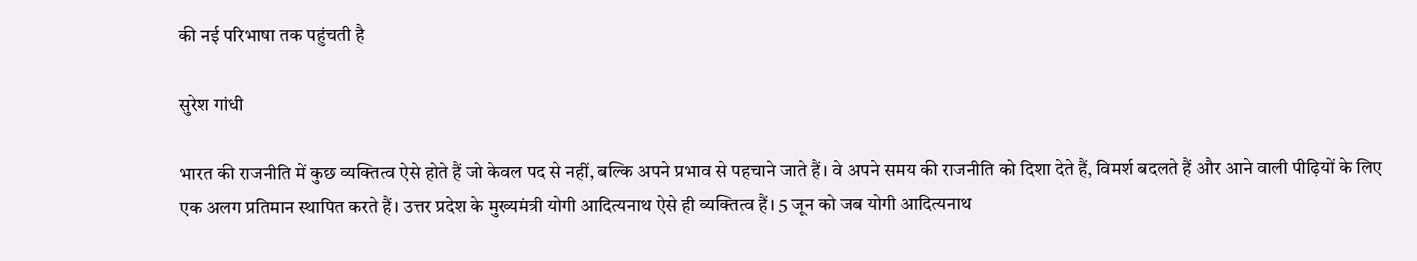की नई परिभाषा तक पहुंचती है

सुरेश गांधी

भारत की राजनीति में कुछ व्यक्तित्व ऐसे होते हैं जो केवल पद से नहीं, बल्कि अपने प्रभाव से पहचाने जाते हैं। वे अपने समय की राजनीति को दिशा देते हैं, विमर्श बदलते हैं और आने वाली पीढ़ियों के लिए एक अलग प्रतिमान स्थापित करते हैं। उत्तर प्रदेश के मुख्यमंत्री योगी आदित्यनाथ ऐसे ही व्यक्तित्व हैं। 5 जून को जब योगी आदित्यनाथ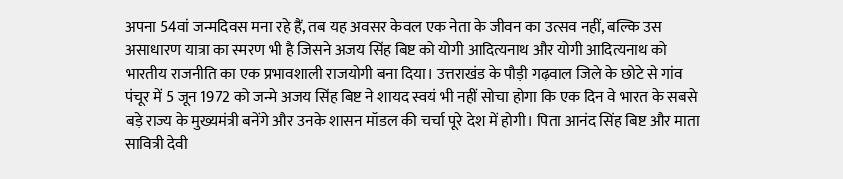अपना 54वां जन्मदिवस मना रहे हैं, तब यह अवसर केवल एक नेता के जीवन का उत्सव नहीं, बल्कि उस असाधारण यात्रा का स्मरण भी है जिसने अजय सिंह बिष्ट को योगी आदित्यनाथ और योगी आदित्यनाथ को भारतीय राजनीति का एक प्रभावशाली राजयोगी बना दिया। उत्तराखंड के पौड़ी गढ़वाल जिले के छोटे से गांव पंचूर में 5 जून 1972 को जन्मे अजय सिंह बिष्ट ने शायद स्वयं भी नहीं सोचा होगा कि एक दिन वे भारत के सबसे बड़े राज्य के मुख्यमंत्री बनेंगे और उनके शासन मॉडल की चर्चा पूरे देश में होगी। पिता आनंद सिंह बिष्ट और माता सावित्री देवी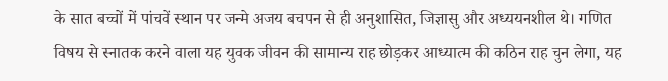के सात बच्चों में पांचवें स्थान पर जन्मे अजय बचपन से ही अनुशासित, जिज्ञासु और अध्ययनशील थे। गणित विषय से स्नातक करने वाला यह युवक जीवन की सामान्य राह छोड़कर आध्यात्म की कठिन राह चुन लेगा, यह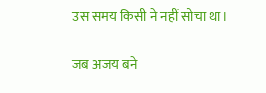उस समय किसी ने नहीं सोचा था।

जब अजय बने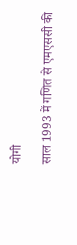योगी

साल 1993 में गणित से एमएससी की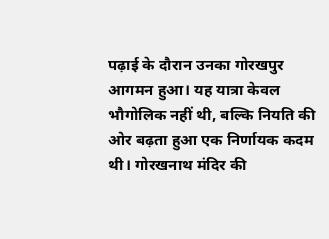पढ़ाई के दौरान उनका गोरखपुर आगमन हुआ। यह यात्रा केवल भौगोलिक नहीं थी, बल्कि नियति की ओर बढ़ता हुआ एक निर्णायक कदम थी। गोरखनाथ मंदिर की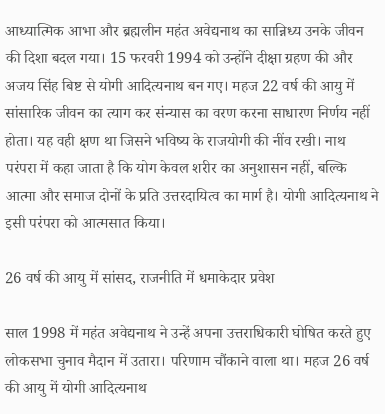आध्यात्मिक आभा और ब्रह्मलीन महंत अवेद्यनाथ का सान्निध्य उनके जीवन की दिशा बदल गया। 15 फरवरी 1994 को उन्होंने दीक्षा ग्रहण की और अजय सिंह बिष्ट से योगी आदित्यनाथ बन गए। महज 22 वर्ष की आयु में सांसारिक जीवन का त्याग कर संन्यास का वरण करना साधारण निर्णय नहीं होता। यह वही क्षण था जिसने भविष्य के राजयोगी की नींव रखी। नाथ परंपरा में कहा जाता है कि योग केवल शरीर का अनुशासन नहीं, बल्कि आत्मा और समाज दोनों के प्रति उत्तरदायित्व का मार्ग है। योगी आदित्यनाथ ने इसी परंपरा को आत्मसात किया।

26 वर्ष की आयु में सांसद, राजनीति में धमाकेदार प्रवेश

साल 1998 में महंत अवेद्यनाथ ने उन्हें अपना उत्तराधिकारी घोषित करते हुए लोकसभा चुनाव मैदान में उतारा। परिणाम चौंकाने वाला था। महज 26 वर्ष की आयु में योगी आदित्यनाथ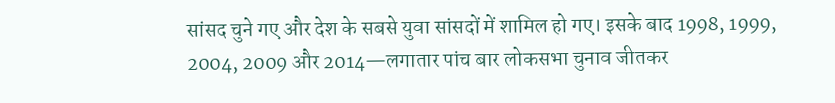सांसद चुने गए और देश के सबसे युवा सांसदों में शामिल हो गए। इसके बाद 1998, 1999, 2004, 2009 और 2014—लगातार पांच बार लोकसभा चुनाव जीतकर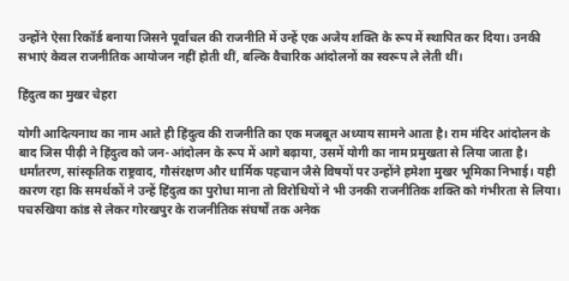उन्होंने ऐसा रिकॉर्ड बनाया जिसने पूर्वांचल की राजनीति में उन्हें एक अजेय शक्ति के रूप में स्थापित कर दिया। उनकी सभाएं केवल राजनीतिक आयोजन नहीं होती थीं, बल्कि वैचारिक आंदोलनों का स्वरूप ले लेती थीं।

हिंदुत्व का मुखर चेहरा

योगी आदित्यनाथ का नाम आते ही हिंदुत्व की राजनीति का एक मजबूत अध्याय सामने आता है। राम मंदिर आंदोलन के बाद जिस पीढ़ी ने हिंदुत्व को जन-आंदोलन के रूप में आगे बढ़ाया, उसमें योगी का नाम प्रमुखता से लिया जाता है। धर्मांतरण, सांस्कृतिक राष्ट्रवाद, गौसंरक्षण और धार्मिक पहचान जैसे विषयों पर उन्होंने हमेशा मुखर भूमिका निभाई। यही कारण रहा कि समर्थकों ने उन्हें हिंदुत्व का पुरोधा माना तो विरोधियों ने भी उनकी राजनीतिक शक्ति को गंभीरता से लिया। पचरुखिया कांड से लेकर गोरखपुर के राजनीतिक संघर्षों तक अनेक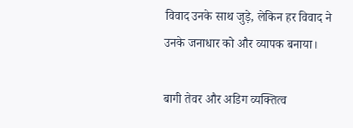विवाद उनके साथ जुड़े, लेकिन हर विवाद ने उनके जनाधार को और व्यापक बनाया।

बागी तेवर और अडिग व्यक्तित्व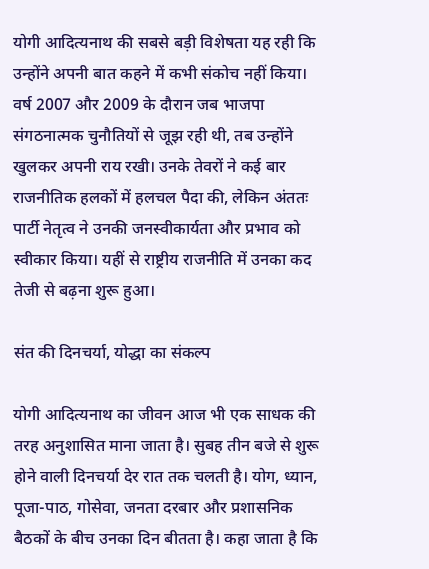योगी आदित्यनाथ की सबसे बड़ी विशेषता यह रही कि उन्होंने अपनी बात कहने में कभी संकोच नहीं किया। वर्ष 2007 और 2009 के दौरान जब भाजपा संगठनात्मक चुनौतियों से जूझ रही थी, तब उन्होंने खुलकर अपनी राय रखी। उनके तेवरों ने कई बार राजनीतिक हलकों में हलचल पैदा की, लेकिन अंततः पार्टी नेतृत्व ने उनकी जनस्वीकार्यता और प्रभाव को स्वीकार किया। यहीं से राष्ट्रीय राजनीति में उनका कद तेजी से बढ़ना शुरू हुआ।

संत की दिनचर्या, योद्धा का संकल्प

योगी आदित्यनाथ का जीवन आज भी एक साधक की तरह अनुशासित माना जाता है। सुबह तीन बजे से शुरू होने वाली दिनचर्या देर रात तक चलती है। योग, ध्यान, पूजा-पाठ, गोसेवा, जनता दरबार और प्रशासनिक बैठकों के बीच उनका दिन बीतता है। कहा जाता है कि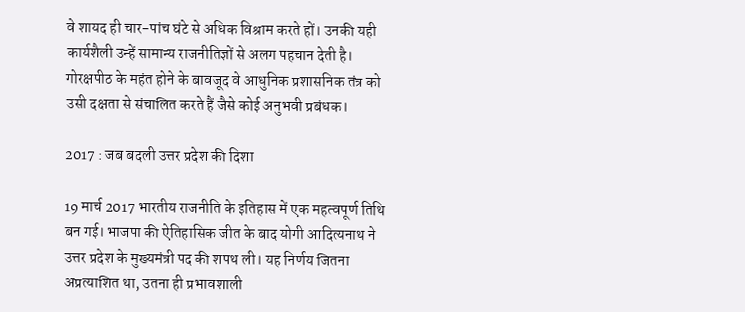वे शायद ही चार-पांच घंटे से अधिक विश्राम करते हों। उनकी यही कार्यशैली उन्हें सामान्य राजनीतिज्ञों से अलग पहचान देती है। गोरक्षपीठ के महंत होने के बावजूद वे आधुनिक प्रशासनिक तंत्र को उसी दक्षता से संचालित करते हैं जैसे कोई अनुभवी प्रबंधक।

2017 : जब बदली उत्तर प्रदेश की दिशा

19 मार्च 2017 भारतीय राजनीति के इतिहास में एक महत्वपूर्ण तिथि बन गई। भाजपा की ऐतिहासिक जीत के बाद योगी आदित्यनाथ ने उत्तर प्रदेश के मुख्यमंत्री पद की शपथ ली। यह निर्णय जितना अप्रत्याशित था, उतना ही प्रभावशाली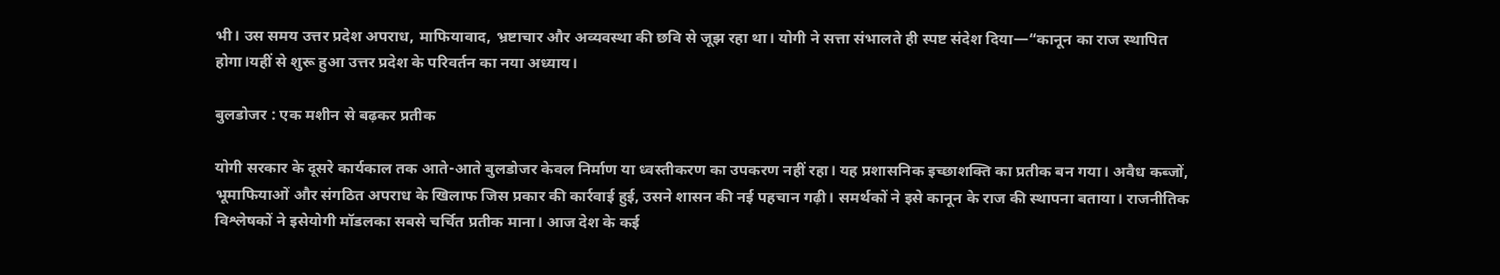भी। उस समय उत्तर प्रदेश अपराध, माफियावाद, भ्रष्टाचार और अव्यवस्था की छवि से जूझ रहा था। योगी ने सत्ता संभालते ही स्पष्ट संदेश दिया—“कानून का राज स्थापित होगा।यहीं से शुरू हुआ उत्तर प्रदेश के परिवर्तन का नया अध्याय।

बुलडोजर : एक मशीन से बढ़कर प्रतीक

योगी सरकार के दूसरे कार्यकाल तक आते-आते बुलडोजर केवल निर्माण या ध्वस्तीकरण का उपकरण नहीं रहा। यह प्रशासनिक इच्छाशक्ति का प्रतीक बन गया। अवैध कब्जों, भूमाफियाओं और संगठित अपराध के खिलाफ जिस प्रकार की कार्रवाई हुई, उसने शासन की नई पहचान गढ़ी। समर्थकों ने इसे कानून के राज की स्थापना बताया। राजनीतिक विश्लेषकों ने इसेयोगी मॉडलका सबसे चर्चित प्रतीक माना। आज देश के कई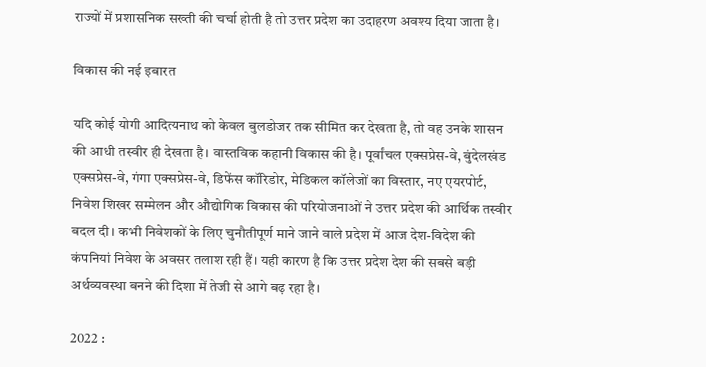राज्यों में प्रशासनिक सख्ती की चर्चा होती है तो उत्तर प्रदेश का उदाहरण अवश्य दिया जाता है।

विकास की नई इबारत

यदि कोई योगी आदित्यनाथ को केवल बुलडोजर तक सीमित कर देखता है, तो वह उनके शासन की आधी तस्वीर ही देखता है। वास्तविक कहानी विकास की है। पूर्वांचल एक्सप्रेस-वे, बुंदेलखंड एक्सप्रेस-वे, गंगा एक्सप्रेस-वे, डिफेंस कॉरिडोर, मेडिकल कॉलेजों का विस्तार, नए एयरपोर्ट, निवेश शिखर सम्मेलन और औद्योगिक विकास की परियोजनाओं ने उत्तर प्रदेश की आर्थिक तस्वीर बदल दी। कभी निवेशकों के लिए चुनौतीपूर्ण माने जाने वाले प्रदेश में आज देश-विदेश की कंपनियां निवेश के अवसर तलाश रही हैं। यही कारण है कि उत्तर प्रदेश देश की सबसे बड़ी अर्थव्यवस्था बनने की दिशा में तेजी से आगे बढ़ रहा है।

2022 :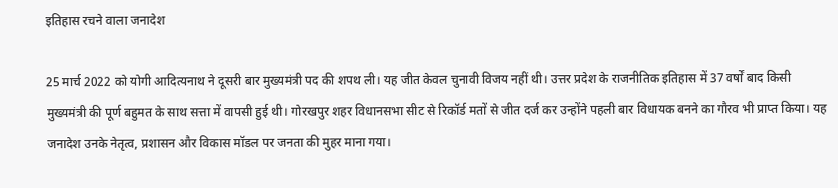इतिहास रचने वाला जनादेश

25 मार्च 2022 को योगी आदित्यनाथ ने दूसरी बार मुख्यमंत्री पद की शपथ ली। यह जीत केवल चुनावी विजय नहीं थी। उत्तर प्रदेश के राजनीतिक इतिहास में 37 वर्षों बाद किसी मुख्यमंत्री की पूर्ण बहुमत के साथ सत्ता में वापसी हुई थी। गोरखपुर शहर विधानसभा सीट से रिकॉर्ड मतों से जीत दर्ज कर उन्होंने पहली बार विधायक बनने का गौरव भी प्राप्त किया। यह जनादेश उनके नेतृत्व, प्रशासन और विकास मॉडल पर जनता की मुहर माना गया।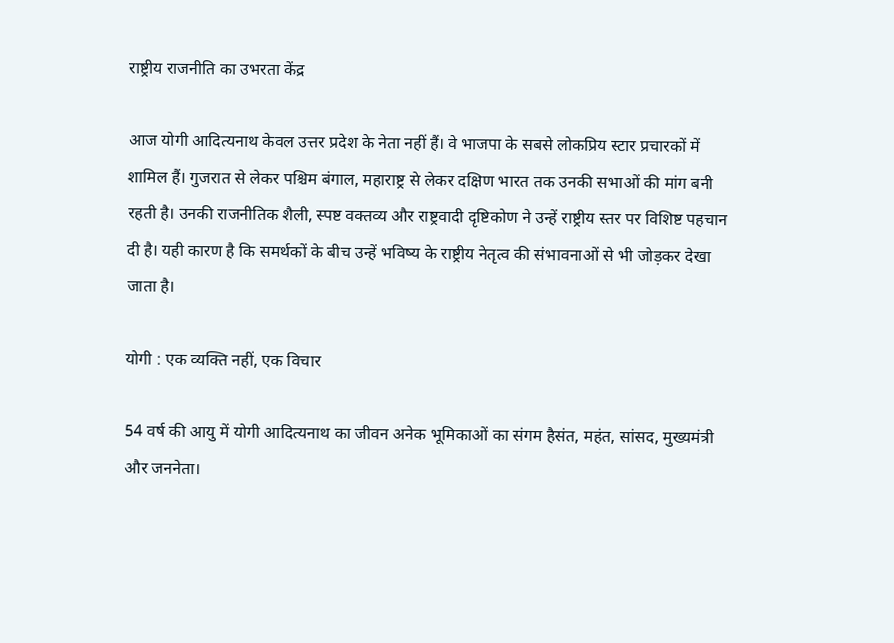राष्ट्रीय राजनीति का उभरता केंद्र

आज योगी आदित्यनाथ केवल उत्तर प्रदेश के नेता नहीं हैं। वे भाजपा के सबसे लोकप्रिय स्टार प्रचारकों में शामिल हैं। गुजरात से लेकर पश्चिम बंगाल, महाराष्ट्र से लेकर दक्षिण भारत तक उनकी सभाओं की मांग बनी रहती है। उनकी राजनीतिक शैली, स्पष्ट वक्तव्य और राष्ट्रवादी दृष्टिकोण ने उन्हें राष्ट्रीय स्तर पर विशिष्ट पहचान दी है। यही कारण है कि समर्थकों के बीच उन्हें भविष्य के राष्ट्रीय नेतृत्व की संभावनाओं से भी जोड़कर देखा जाता है।

योगी : एक व्यक्ति नहीं, एक विचार

54 वर्ष की आयु में योगी आदित्यनाथ का जीवन अनेक भूमिकाओं का संगम हैसंत, महंत, सांसद, मुख्यमंत्री और जननेता।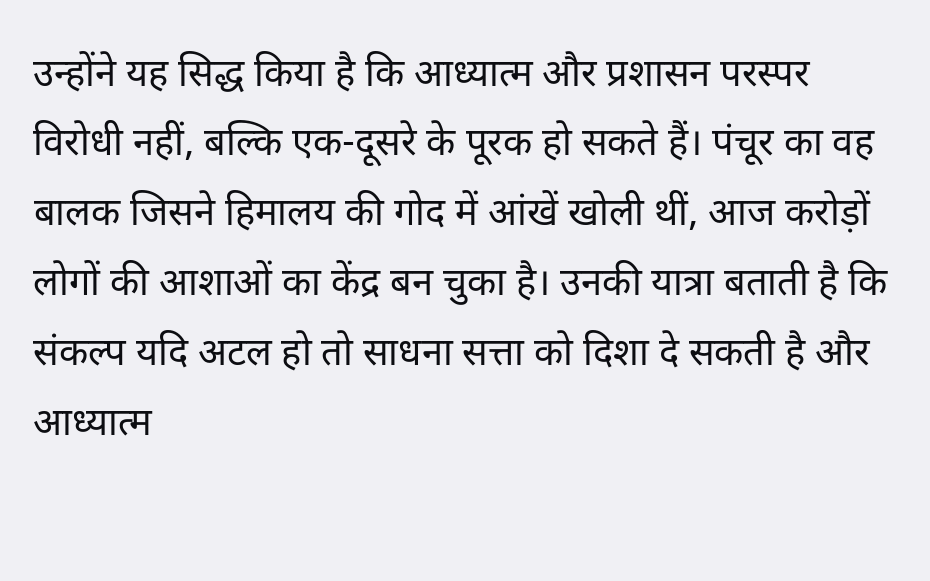उन्होंने यह सिद्ध किया है कि आध्यात्म और प्रशासन परस्पर विरोधी नहीं, बल्कि एक-दूसरे के पूरक हो सकते हैं। पंचूर का वह बालक जिसने हिमालय की गोद में आंखें खोली थीं, आज करोड़ों लोगों की आशाओं का केंद्र बन चुका है। उनकी यात्रा बताती है कि संकल्प यदि अटल हो तो साधना सत्ता को दिशा दे सकती है और आध्यात्म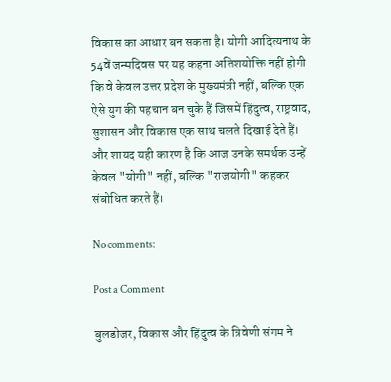विकास का आधार बन सकता है। योगी आदित्यनाथ के 54वें जन्मदिवस पर यह कहना अतिशयोक्ति नहीं होगी कि वे केवल उत्तर प्रदेश के मुख्यमंत्री नहीं, बल्कि एक ऐसे युग की पहचान बन चुके हैं जिसमें हिंदुत्व, राष्ट्रवाद, सुशासन और विकास एक साथ चलते दिखाई देते हैं। और शायद यही कारण है कि आज उनके समर्थक उन्हें केवल "योगी" नहीं, बल्कि "राजयोगी" कहकर संबोधित करते हैं।

No comments:

Post a Comment

बुलडोजर, विकास और हिंदुत्व के त्रिवेणी संगम ने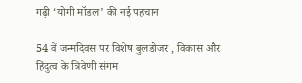गढ़ी ‘योगी मॉडल’ की नई पहचान

54 वें जन्मदिवस पर विशेष बुलडोजर , विकास और हिंदुत्व के त्रिवेणी संगम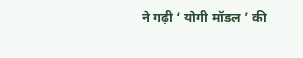ने गढ़ी ‘ योगी मॉडल ’ की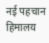नई पहचान  हिमालय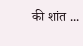की शांत ...